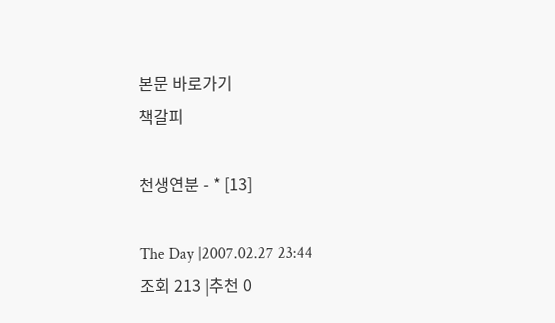본문 바로가기
책갈피

천생연분 - * [13]

The Day |2007.02.27 23:44
조회 213 |추천 0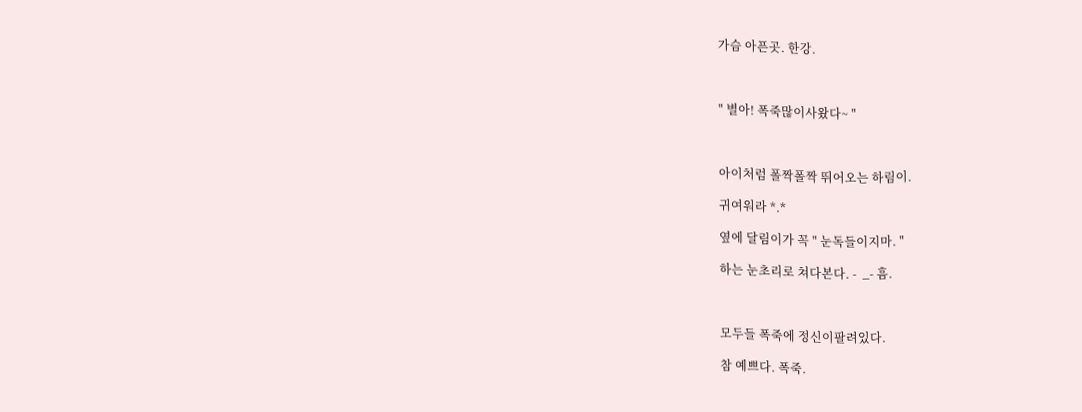가슴 아픈곳. 한강.



" 별아! 폭죽많이사왔다~ "



아이처럼 폴짝폴짝 뛰어오는 하림이.

귀여워라 *.*

옆에 달림이가 꼭 " 눈독들이지마. "

하는 눈초리로 쳐다본다. -  _- 흠.



모두들 폭죽에 정신이팔려있다.

참 예쁘다. 폭죽.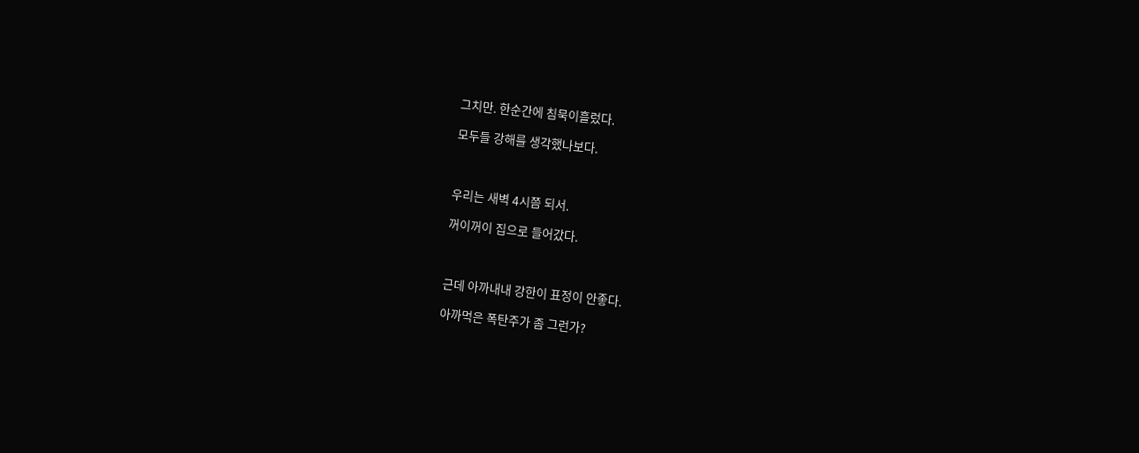그치만. 한순간에 침묵이흘렀다.

모두들 강해를 생각했나보다.



우리는 새벽 4시쯤 되서.

꺼이꺼이 집으로 들어갔다.



근데 아까내내 강한이 표정이 안좋다.

아까먹은 폭탄주가 좀 그런가?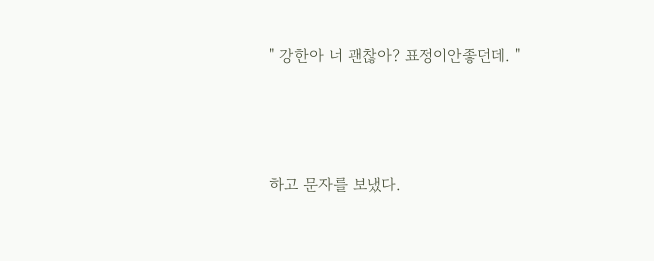" 강한아 너 괜찮아? 표정이안좋던데. "



하고 문자를 보냈다.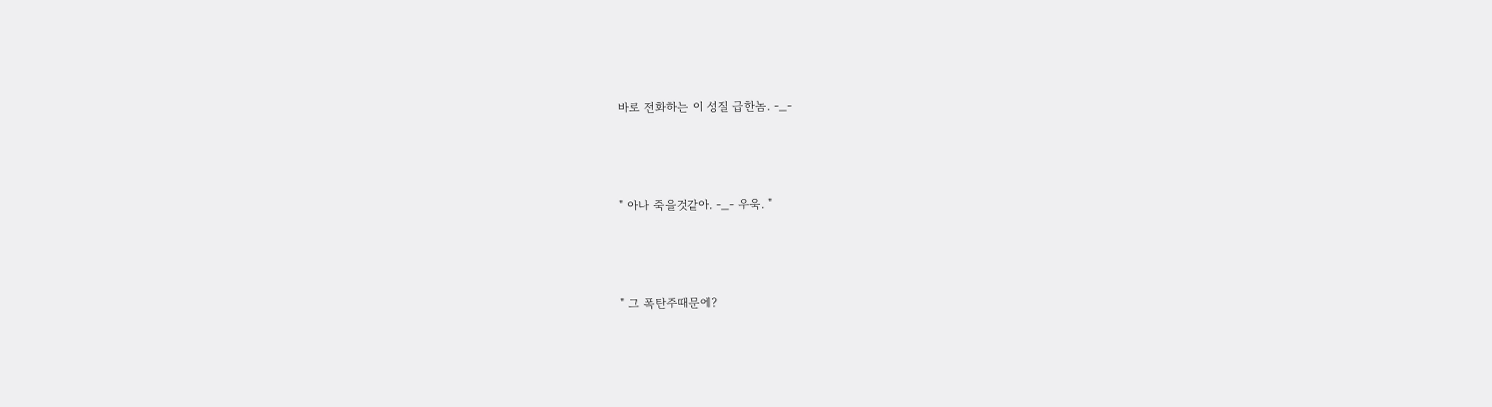바로 전화하는 이 성질 급한놈. -_-



" 아나 죽을것같아. -_- 우욱. "



" 그 폭탄주때문에?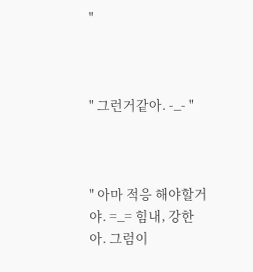"



" 그런거같아. -_- "



" 아마 적응 해야할거야. =_= 힘내, 강한아. 그럼이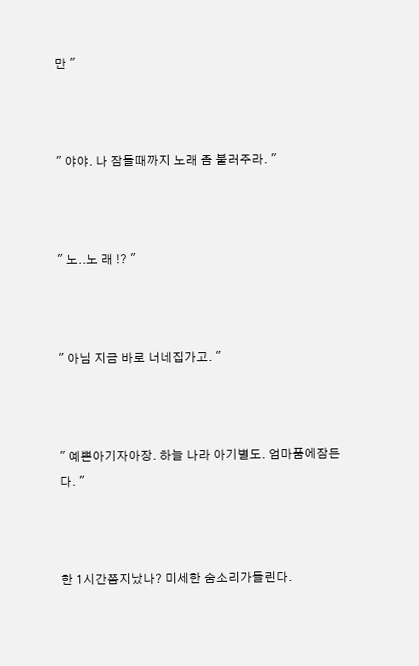만 "



" 야야. 나 잠들때까지 노래 좀 불러주라. "



" 노..노 래 !? "



" 아님 지금 바로 너네집가고. "



" 예쁜아기자아장. 하늘 나라 아기별도. 엄마품에잠든다. "



한 1시간쯤지났나? 미세한 숨소리가들린다.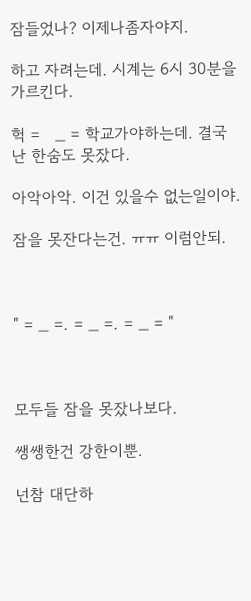잠들었나? 이제나좀자야지.

하고 자려는데. 시계는 6시 30분을 가르킨다.

헉 =   _ = 학교가야하는데. 결국 난 한숨도 못잤다.

아악아악. 이건 있을수 없는일이야.

잠을 못잔다는건. ㅠㅠ 이럼안되.



" = _ =. = _ =. = _ = "



모두들 잠을 못잤나보다.

쌩쌩한건 강한이뿐.

넌참 대단하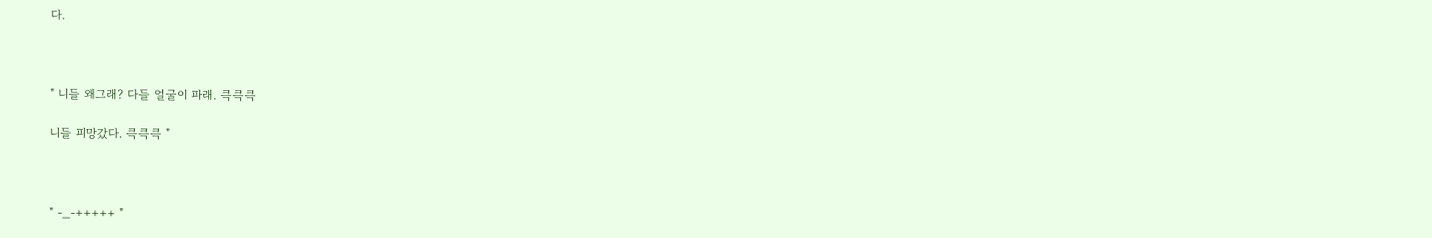다.



" 니들 왜그래? 다들 얼굴이 파래. 큭큭큭

니들 피망갔다. 큭큭큭 "



" -_-+++++ "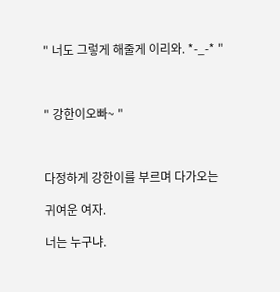" 너도 그렇게 해줄게 이리와. *-_-* "



" 강한이오빠~ "



다정하게 강한이를 부르며 다가오는

귀여운 여자.

너는 누구냐.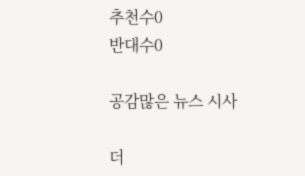추천수0
반대수0

공감많은 뉴스 시사

더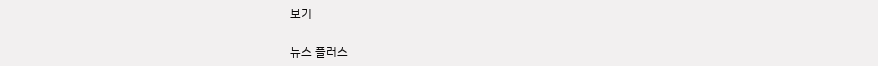보기

뉴스 플러스